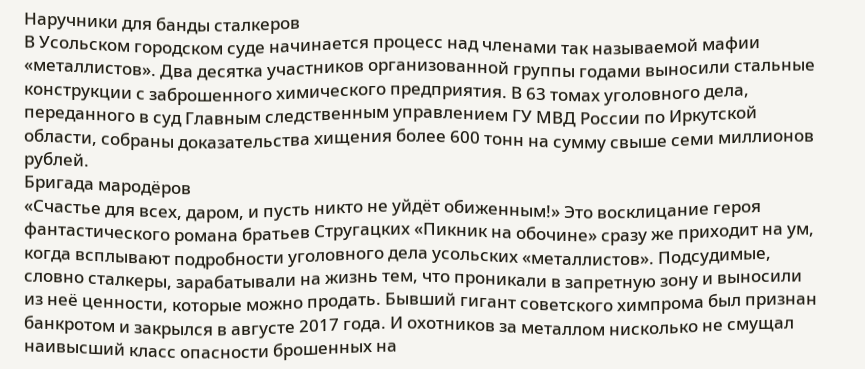Наручники для банды сталкеров
В Усольском городском суде начинается процесс над членами так называемой мафии «металлистов». Два десятка участников организованной группы годами выносили стальные конструкции с заброшенного химического предприятия. В 63 томах уголовного дела, переданного в суд Главным следственным управлением ГУ МВД России по Иркутской области, собраны доказательства хищения более 600 тонн на сумму свыше семи миллионов рублей.
Бригада мародёров
«Счастье для всех, даром, и пусть никто не уйдёт обиженным!» Это восклицание героя фантастического романа братьев Стругацких «Пикник на обочине» сразу же приходит на ум, когда всплывают подробности уголовного дела усольских «металлистов». Подсудимые, словно сталкеры, зарабатывали на жизнь тем, что проникали в запретную зону и выносили из неё ценности, которые можно продать. Бывший гигант советского химпрома был признан банкротом и закрылся в августе 2017 года. И охотников за металлом нисколько не смущал наивысший класс опасности брошенных на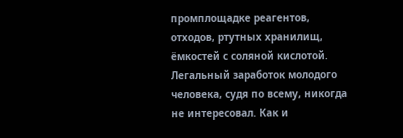промплощадке реагентов, отходов, ртутных хранилищ, ёмкостей с соляной кислотой.
Легальный заработок молодого человека, судя по всему, никогда не интересовал. Как и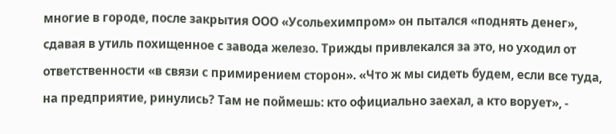многие в городе, после закрытия ООО «Усольехимпром» он пытался «поднять денег», сдавая в утиль похищенное с завода железо. Трижды привлекался за это, но уходил от ответственности «в связи с примирением сторон». «Что ж мы сидеть будем, если все туда, на предприятие, ринулись? Там не поймешь: кто официально заехал, а кто ворует», -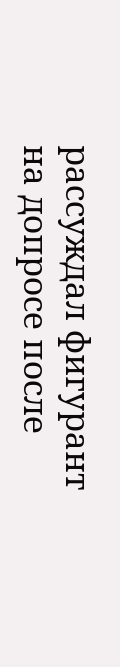рассуждал фигурант на допросе после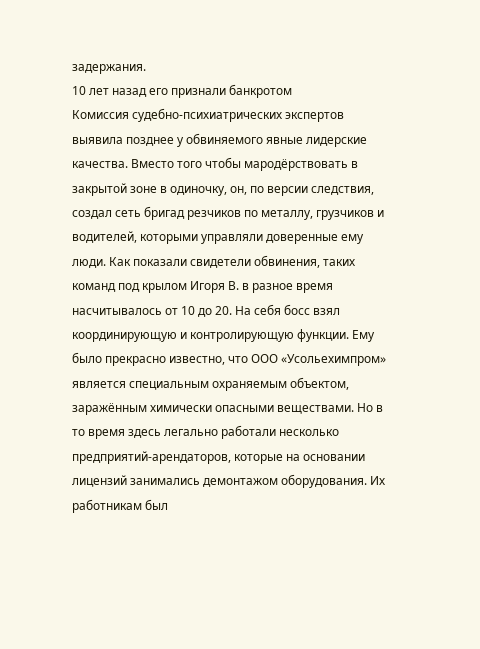задержания.
10 лет назад его признали банкротом
Комиссия судебно-психиатрических экспертов выявила позднее у обвиняемого явные лидерские качества. Вместо того чтобы мародёрствовать в закрытой зоне в одиночку, он, по версии следствия, создал сеть бригад резчиков по металлу, грузчиков и водителей, которыми управляли доверенные ему люди. Как показали свидетели обвинения, таких команд под крылом Игоря В. в разное время насчитывалось от 10 до 20. На себя босс взял координирующую и контролирующую функции. Ему было прекрасно известно, что ООО «Усольехимпром» является специальным охраняемым объектом, заражённым химически опасными веществами. Но в то время здесь легально работали несколько предприятий-арендаторов, которые на основании лицензий занимались демонтажом оборудования. Их работникам был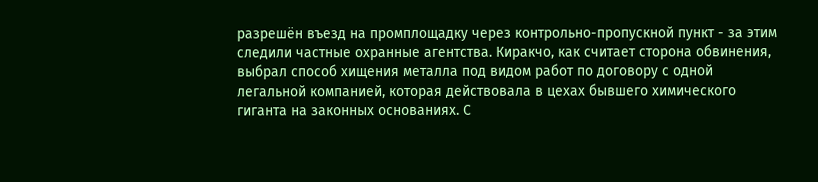разрешён въезд на промплощадку через контрольно-пропускной пункт - за этим следили частные охранные агентства. Киракчо, как считает сторона обвинения, выбрал способ хищения металла под видом работ по договору с одной легальной компанией, которая действовала в цехах бывшего химического гиганта на законных основаниях. С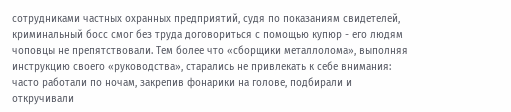сотрудниками частных охранных предприятий, судя по показаниям свидетелей, криминальный босс смог без труда договориться с помощью купюр - его людям чоповцы не препятствовали. Тем более что «сборщики металлолома», выполняя инструкцию своего «руководства», старались не привлекать к себе внимания: часто работали по ночам, закрепив фонарики на голове, подбирали и откручивали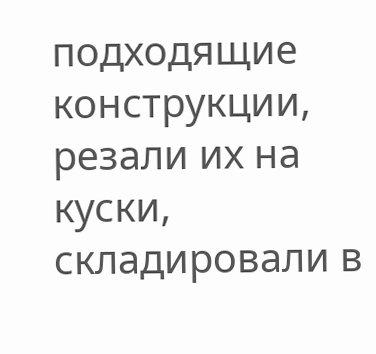подходящие конструкции, резали их на куски, складировали в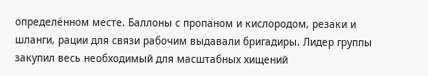определённом месте. Баллоны с пропаном и кислородом, резаки и шланги, рации для связи рабочим выдавали бригадиры. Лидер группы закупил весь необходимый для масштабных хищений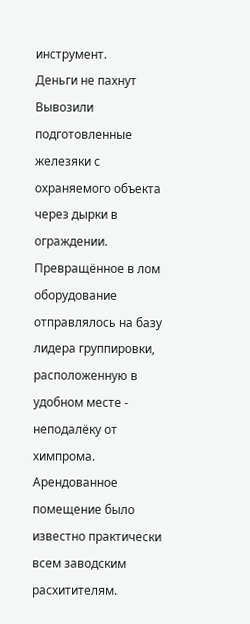инструмент.
Деньги не пахнут
Вывозили подготовленные железяки с охраняемого объекта через дырки в ограждении. Превращённое в лом оборудование отправлялось на базу лидера группировки, расположенную в удобном месте - неподалёку от химпрома. Арендованное помещение было известно практически всем заводским расхитителям.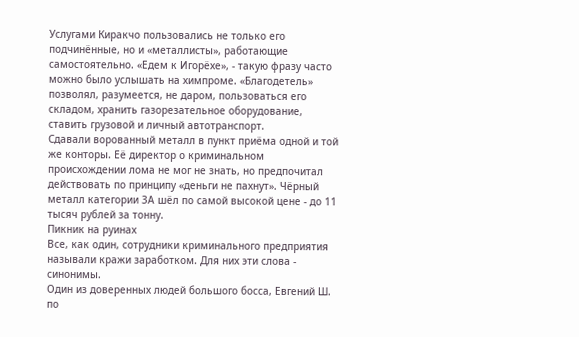Услугами Киракчо пользовались не только его подчинённые, но и «металлисты», работающие самостоятельно. «Едем к Игорёхе», - такую фразу часто можно было услышать на химпроме. «Благодетель» позволял, разумеется, не даром, пользоваться его складом, хранить газорезательное оборудование, ставить грузовой и личный автотранспорт.
Сдавали ворованный металл в пункт приёма одной и той же конторы. Её директор о криминальном происхождении лома не мог не знать, но предпочитал действовать по принципу «деньги не пахнут». Чёрный металл категории 3А шёл по самой высокой цене - до 11 тысяч рублей за тонну.
Пикник на руинах
Все, как один, сотрудники криминального предприятия называли кражи заработком. Для них эти слова - синонимы.
Один из доверенных людей большого босса, Евгений Ш. по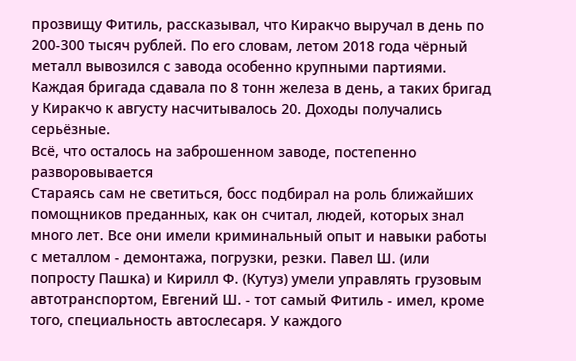прозвищу Фитиль, рассказывал, что Киракчо выручал в день по 200-300 тысяч рублей. По его словам, летом 2018 года чёрный металл вывозился с завода особенно крупными партиями. Каждая бригада сдавала по 8 тонн железа в день, а таких бригад у Киракчо к августу насчитывалось 20. Доходы получались серьёзные.
Всё, что осталось на заброшенном заводе, постепенно разворовывается
Стараясь сам не светиться, босс подбирал на роль ближайших помощников преданных, как он считал, людей, которых знал много лет. Все они имели криминальный опыт и навыки работы с металлом - демонтажа, погрузки, резки. Павел Ш. (или попросту Пашка) и Кирилл Ф. (Кутуз) умели управлять грузовым автотранспортом, Евгений Ш. - тот самый Фитиль - имел, кроме того, специальность автослесаря. У каждого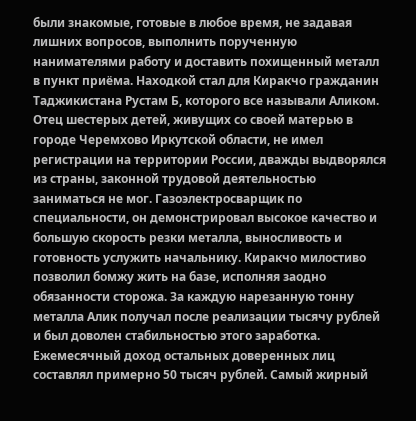были знакомые, готовые в любое время, не задавая лишних вопросов, выполнить порученную нанимателями работу и доставить похищенный металл в пункт приёма. Находкой стал для Киракчо гражданин Таджикистана Рустам Б, которого все называли Аликом. Отец шестерых детей, живущих со своей матерью в городе Черемхово Иркутской области, не имел регистрации на территории России, дважды выдворялся из страны, законной трудовой деятельностью заниматься не мог. Газоэлектросварщик по специальности, он демонстрировал высокое качество и большую скорость резки металла, выносливость и готовность услужить начальнику. Киракчо милостиво позволил бомжу жить на базе, исполняя заодно обязанности сторожа. За каждую нарезанную тонну металла Алик получал после реализации тысячу рублей и был доволен стабильностью этого заработка. Ежемесячный доход остальных доверенных лиц составлял примерно 50 тысяч рублей. Самый жирный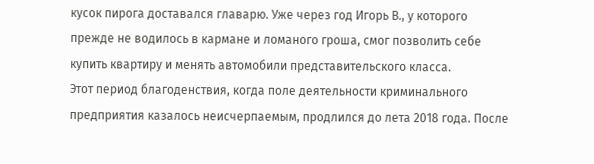кусок пирога доставался главарю. Уже через год Игорь В., у которого прежде не водилось в кармане и ломаного гроша, смог позволить себе купить квартиру и менять автомобили представительского класса.
Этот период благоденствия, когда поле деятельности криминального предприятия казалось неисчерпаемым, продлился до лета 2018 года. После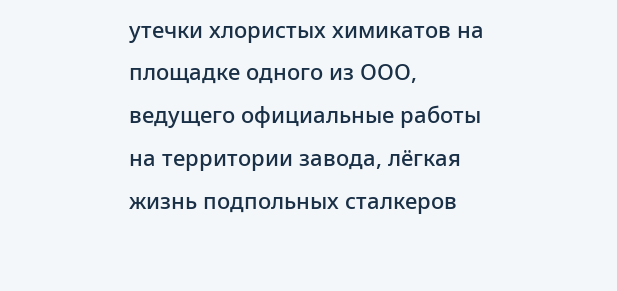утечки хлористых химикатов на площадке одного из ООО, ведущего официальные работы на территории завода, лёгкая жизнь подпольных сталкеров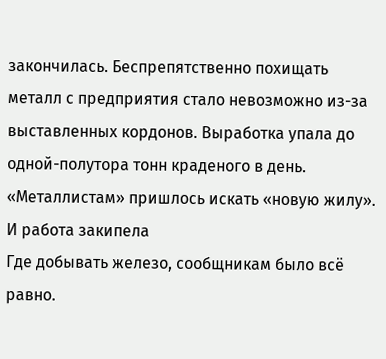закончилась. Беспрепятственно похищать металл с предприятия стало невозможно из-за выставленных кордонов. Выработка упала до одной-полутора тонн краденого в день. «Металлистам» пришлось искать «новую жилу».
И работа закипела
Где добывать железо, сообщникам было всё равно.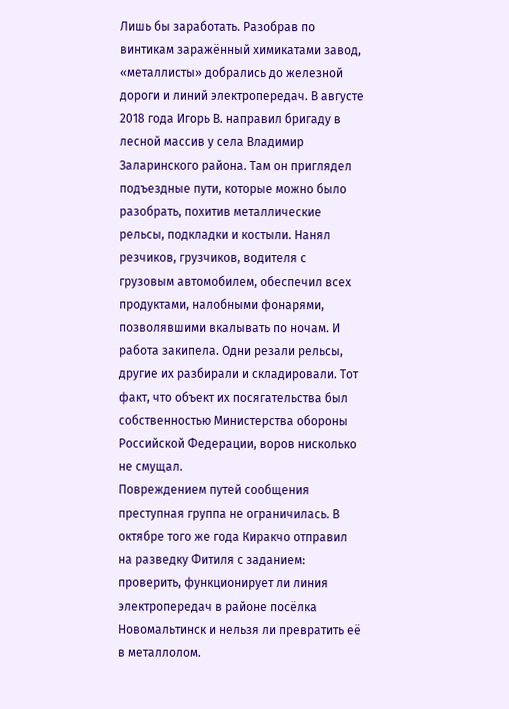Лишь бы заработать. Разобрав по винтикам заражённый химикатами завод, «металлисты» добрались до железной дороги и линий электропередач. В августе 2018 года Игорь В. направил бригаду в лесной массив у села Владимир Заларинского района. Там он приглядел подъездные пути, которые можно было разобрать, похитив металлические рельсы, подкладки и костыли. Нанял резчиков, грузчиков, водителя с грузовым автомобилем, обеспечил всех продуктами, налобными фонарями, позволявшими вкалывать по ночам. И работа закипела. Одни резали рельсы, другие их разбирали и складировали. Тот факт, что объект их посягательства был собственностью Министерства обороны Российской Федерации, воров нисколько не смущал.
Повреждением путей сообщения преступная группа не ограничилась. В октябре того же года Киракчо отправил на разведку Фитиля с заданием: проверить, функционирует ли линия электропередач в районе посёлка Новомальтинск и нельзя ли превратить её в металлолом.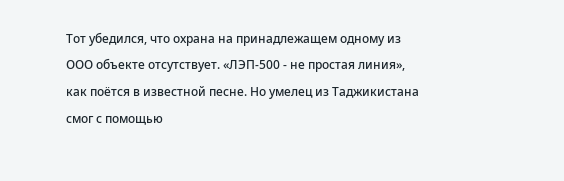Тот убедился, что охрана на принадлежащем одному из ООО объекте отсутствует. «ЛЭП-500 - не простая линия», как поётся в известной песне. Но умелец из Таджикистана смог с помощью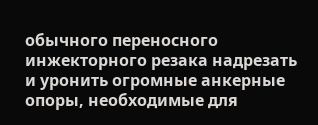обычного переносного инжекторного резака надрезать и уронить огромные анкерные опоры, необходимые для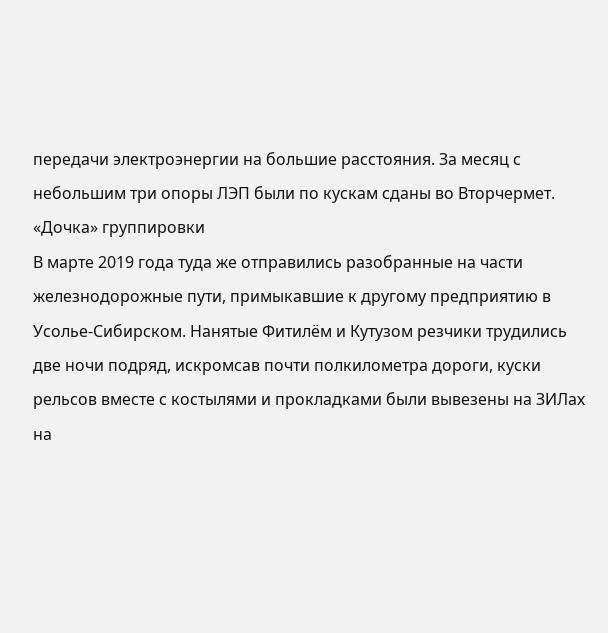передачи электроэнергии на большие расстояния. За месяц с небольшим три опоры ЛЭП были по кускам сданы во Вторчермет.
«Дочка» группировки
В марте 2019 года туда же отправились разобранные на части железнодорожные пути, примыкавшие к другому предприятию в Усолье-Сибирском. Нанятые Фитилём и Кутузом резчики трудились две ночи подряд, искромсав почти полкилометра дороги, куски рельсов вместе с костылями и прокладками были вывезены на ЗИЛах на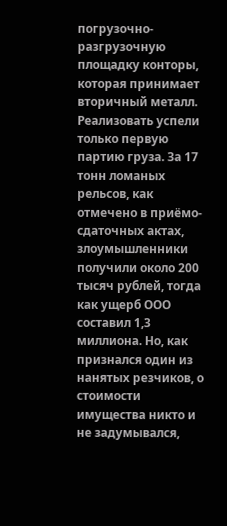погрузочно-разгрузочную площадку конторы, которая принимает вторичный металл. Реализовать успели только первую партию груза. За 17 тонн ломаных рельсов, как отмечено в приёмо-сдаточных актах, злоумышленники получили около 200 тысяч рублей, тогда как ущерб ООО составил 1,3 миллиона. Но, как признался один из нанятых резчиков, о стоимости имущества никто и не задумывался,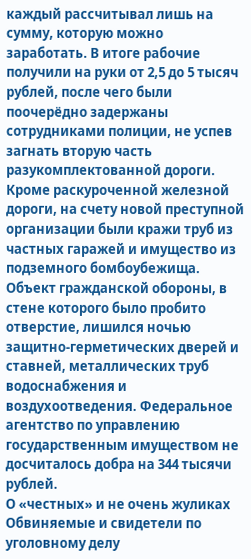каждый рассчитывал лишь на сумму, которую можно заработать. В итоге рабочие получили на руки от 2,5 до 5 тысяч рублей, после чего были поочерёдно задержаны сотрудниками полиции, не успев загнать вторую часть разукомплектованной дороги.
Кроме раскуроченной железной дороги, на счету новой преступной организации были кражи труб из частных гаражей и имущество из подземного бомбоубежища. Объект гражданской обороны, в стене которого было пробито отверстие, лишился ночью защитно-герметических дверей и ставней, металлических труб водоснабжения и воздухоотведения. Федеральное агентство по управлению государственным имуществом не досчиталось добра на 344 тысячи рублей.
О «честных» и не очень жуликах
Обвиняемые и свидетели по уголовному делу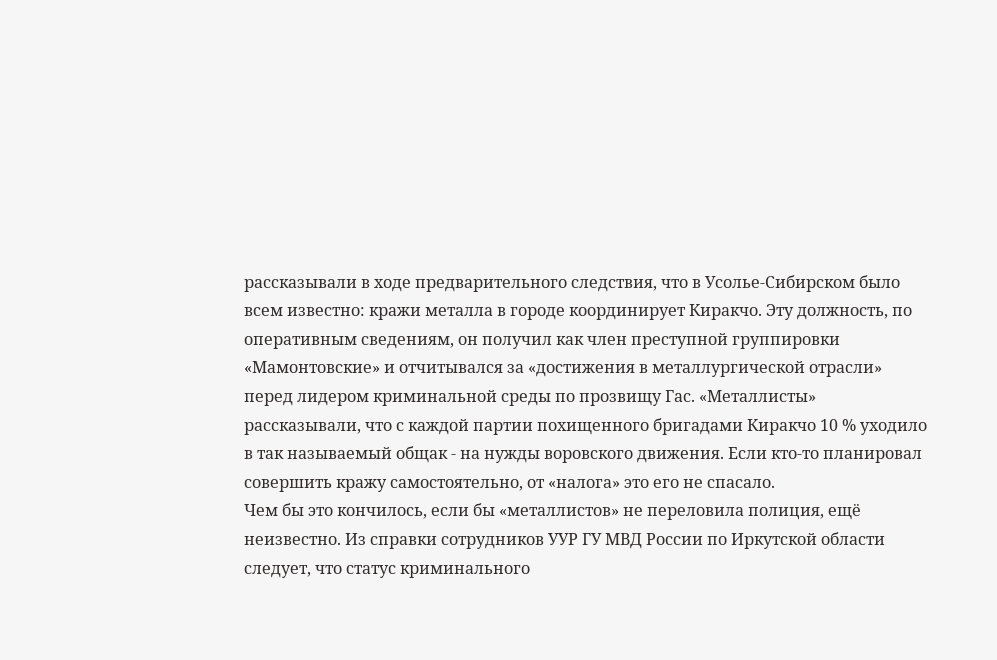рассказывали в ходе предварительного следствия, что в Усолье-Сибирском было всем известно: кражи металла в городе координирует Киракчо. Эту должность, по оперативным сведениям, он получил как член преступной группировки «Мамонтовские» и отчитывался за «достижения в металлургической отрасли» перед лидером криминальной среды по прозвищу Гас. «Металлисты» рассказывали, что с каждой партии похищенного бригадами Киракчо 10 % уходило в так называемый общак - на нужды воровского движения. Если кто-то планировал совершить кражу самостоятельно, от «налога» это его не спасало.
Чем бы это кончилось, если бы «металлистов» не переловила полиция, ещё неизвестно. Из справки сотрудников УУР ГУ МВД России по Иркутской области следует, что статус криминального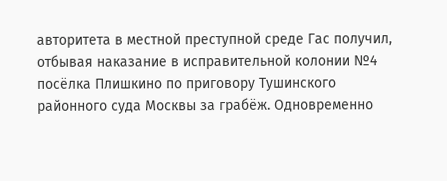авторитета в местной преступной среде Гас получил, отбывая наказание в исправительной колонии №4 посёлка Плишкино по приговору Тушинского районного суда Москвы за грабёж. Одновременно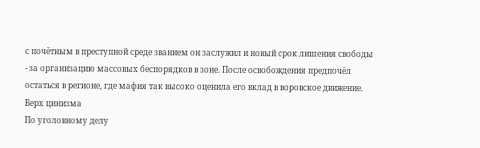с почётным в преступной среде званием он заслужил и новый срок лишения свободы - за организацию массовых беспорядков в зоне. После освобождения предпочёл остаться в регионе, где мафия так высоко оценила его вклад в воровское движение.
Верх цинизма
По уголовному делу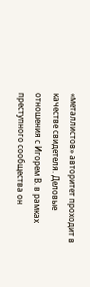«металлистов» авторитет проходит в качестве свидетеля. Деловые отношения с Игорем В. в рамках преступного сообщества он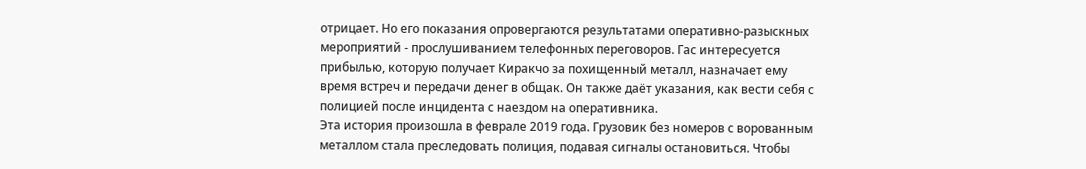отрицает. Но его показания опровергаются результатами оперативно-разыскных мероприятий - прослушиванием телефонных переговоров. Гас интересуется прибылью, которую получает Киракчо за похищенный металл, назначает ему время встреч и передачи денег в общак. Он также даёт указания, как вести себя с полицией после инцидента с наездом на оперативника.
Эта история произошла в феврале 2019 года. Грузовик без номеров с ворованным металлом стала преследовать полиция, подавая сигналы остановиться. Чтобы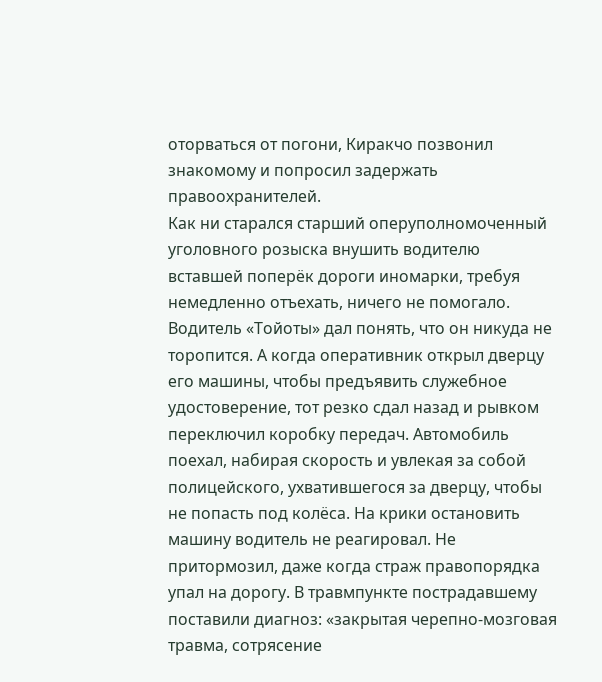оторваться от погони, Киракчо позвонил знакомому и попросил задержать правоохранителей.
Как ни старался старший оперуполномоченный уголовного розыска внушить водителю вставшей поперёк дороги иномарки, требуя немедленно отъехать, ничего не помогало. Водитель «Тойоты» дал понять, что он никуда не торопится. А когда оперативник открыл дверцу его машины, чтобы предъявить служебное удостоверение, тот резко сдал назад и рывком переключил коробку передач. Автомобиль поехал, набирая скорость и увлекая за собой полицейского, ухватившегося за дверцу, чтобы не попасть под колёса. На крики остановить машину водитель не реагировал. Не притормозил, даже когда страж правопорядка упал на дорогу. В травмпункте пострадавшему поставили диагноз: «закрытая черепно-мозговая травма, сотрясение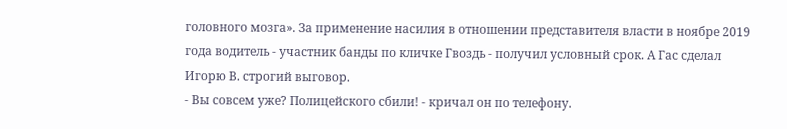головного мозга». За применение насилия в отношении представителя власти в ноябре 2019 года водитель - участник банды по кличке Гвоздь - получил условный срок. А Гас сделал Игорю В. строгий выговор.
- Вы совсем уже? Полицейского сбили! - кричал он по телефону.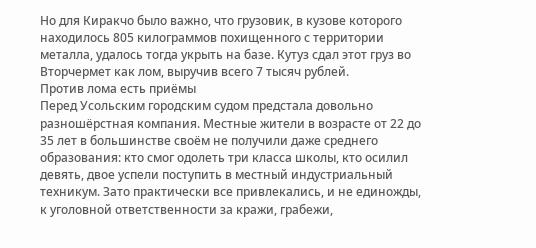Но для Киракчо было важно, что грузовик, в кузове которого находилось 805 килограммов похищенного с территории металла, удалось тогда укрыть на базе. Кутуз сдал этот груз во Вторчермет как лом, выручив всего 7 тысяч рублей.
Против лома есть приёмы
Перед Усольским городским судом предстала довольно разношёрстная компания. Местные жители в возрасте от 22 до 35 лет в большинстве своём не получили даже среднего образования: кто смог одолеть три класса школы, кто осилил девять, двое успели поступить в местный индустриальный техникум. Зато практически все привлекались, и не единожды, к уголовной ответственности за кражи, грабежи,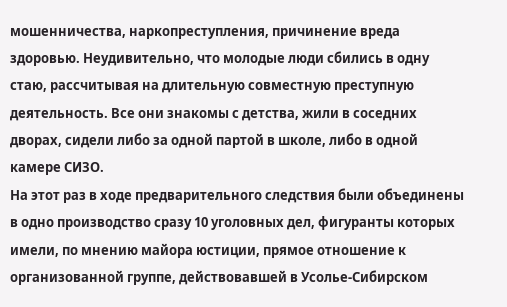мошенничества, наркопреступления, причинение вреда здоровью. Неудивительно, что молодые люди сбились в одну стаю, рассчитывая на длительную совместную преступную деятельность. Все они знакомы с детства, жили в соседних дворах, сидели либо за одной партой в школе, либо в одной камере СИЗО.
На этот раз в ходе предварительного следствия были объединены в одно производство сразу 10 уголовных дел, фигуранты которых имели, по мнению майора юстиции, прямое отношение к организованной группе, действовавшей в Усолье-Сибирском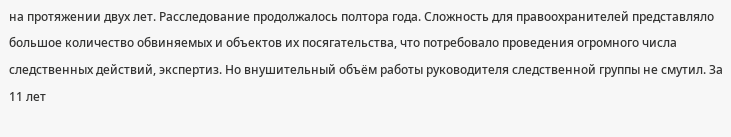на протяжении двух лет. Расследование продолжалось полтора года. Сложность для правоохранителей представляло большое количество обвиняемых и объектов их посягательства, что потребовало проведения огромного числа следственных действий, экспертиз. Но внушительный объём работы руководителя следственной группы не смутил. За 11 лет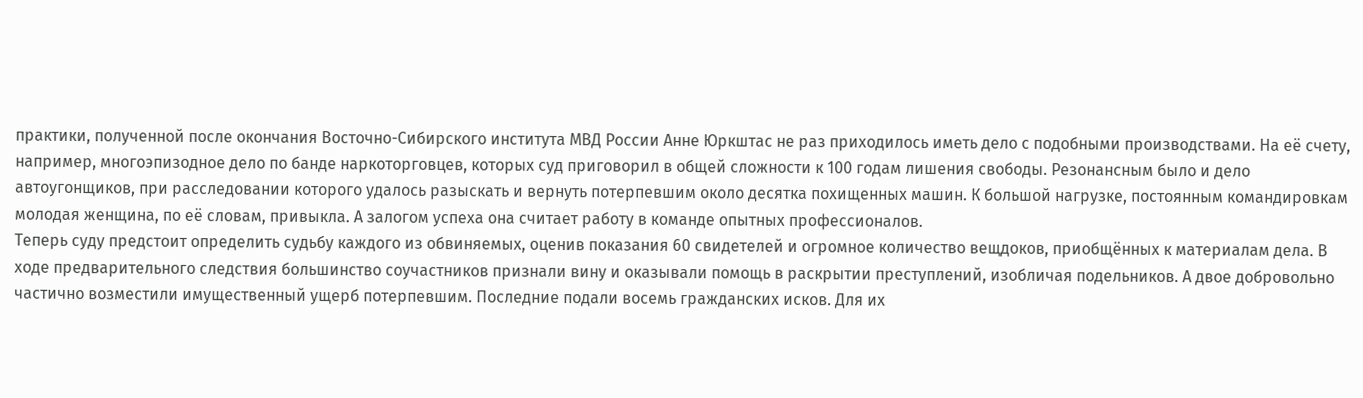практики, полученной после окончания Восточно-Сибирского института МВД России Анне Юркштас не раз приходилось иметь дело с подобными производствами. На её счету, например, многоэпизодное дело по банде наркоторговцев, которых суд приговорил в общей сложности к 100 годам лишения свободы. Резонансным было и дело автоугонщиков, при расследовании которого удалось разыскать и вернуть потерпевшим около десятка похищенных машин. К большой нагрузке, постоянным командировкам молодая женщина, по её словам, привыкла. А залогом успеха она считает работу в команде опытных профессионалов.
Теперь суду предстоит определить судьбу каждого из обвиняемых, оценив показания 60 свидетелей и огромное количество вещдоков, приобщённых к материалам дела. В ходе предварительного следствия большинство соучастников признали вину и оказывали помощь в раскрытии преступлений, изобличая подельников. А двое добровольно частично возместили имущественный ущерб потерпевшим. Последние подали восемь гражданских исков. Для их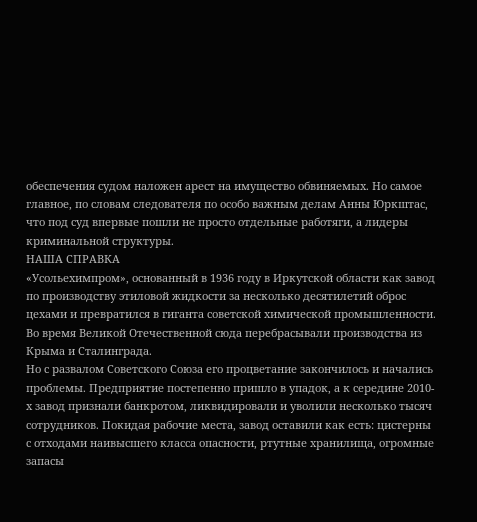обеспечения судом наложен арест на имущество обвиняемых. Но самое главное, по словам следователя по особо важным делам Анны Юркштас, что под суд впервые пошли не просто отдельные работяги, а лидеры криминальной структуры.
НАША СПРАВКА
«Усольехимпром», основанный в 1936 году в Иркутской области как завод по производству этиловой жидкости за несколько десятилетий оброс цехами и превратился в гиганта советской химической промышленности. Во время Великой Отечественной сюда перебрасывали производства из Крыма и Сталинграда.
Но с развалом Советского Союза его процветание закончилось и начались проблемы. Предприятие постепенно пришло в упадок, а к середине 2010-х завод признали банкротом, ликвидировали и уволили несколько тысяч сотрудников. Покидая рабочие места, завод оставили как есть: цистерны с отходами наивысшего класса опасности, ртутные хранилища, огромные запасы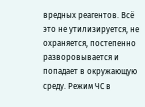вредных реагентов. Всё это не утилизируется, не охраняется, постепенно разворовывается и попадает в окружающую среду. Режим ЧС в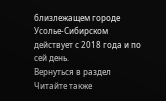близлежащем городе Усолье-Сибирском действует с 2018 года и по сей день.
Вернуться в раздел
Читайте также